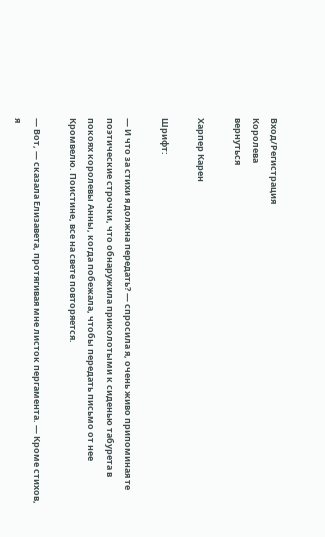Вход/Регистрация
Королева
вернуться

Харпер Карен

Шрифт:

— И что за стихи я должна передать? — спросила я, очень живо припоминая те поэтические строчки, что обнаружила приколотыми к сиденью табурета в покоях королевы Анны, когда побежала, чтобы передать письмо от нее Кромвелю. Поистине, все на свете повторяется.

— Вот, — сказала Елизавета, протягивая мне листок пергамента. — Кроме стихов, я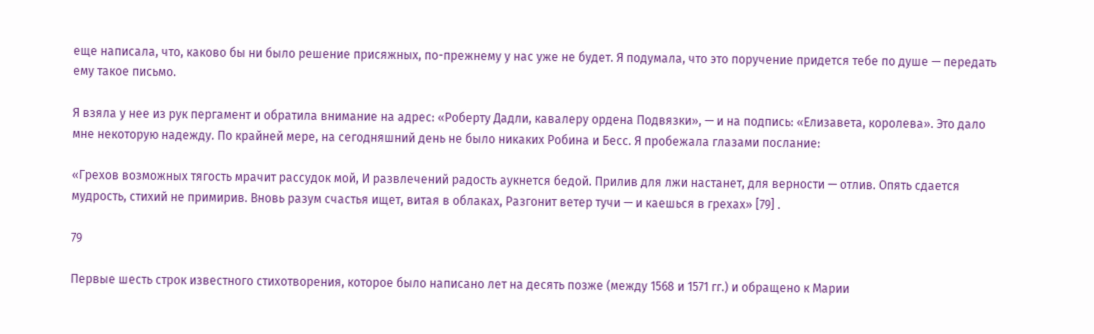еще написала, что, каково бы ни было решение присяжных, по-прежнему у нас уже не будет. Я подумала, что это поручение придется тебе по душе — передать ему такое письмо.

Я взяла у нее из рук пергамент и обратила внимание на адрес: «Роберту Дадли, кавалеру ордена Подвязки», — и на подпись: «Елизавета, королева». Это дало мне некоторую надежду. По крайней мере, на сегодняшний день не было никаких Робина и Бесс. Я пробежала глазами послание:

«Грехов возможных тягость мрачит рассудок мой, И развлечений радость аукнется бедой. Прилив для лжи настанет, для верности — отлив. Опять сдается мудрость, стихий не примирив. Вновь разум счастья ищет, витая в облаках, Разгонит ветер тучи — и каешься в грехах» [79] .

79

Первые шесть строк известного стихотворения, которое было написано лет на десять позже (между 1568 и 1571 гг.) и обращено к Марии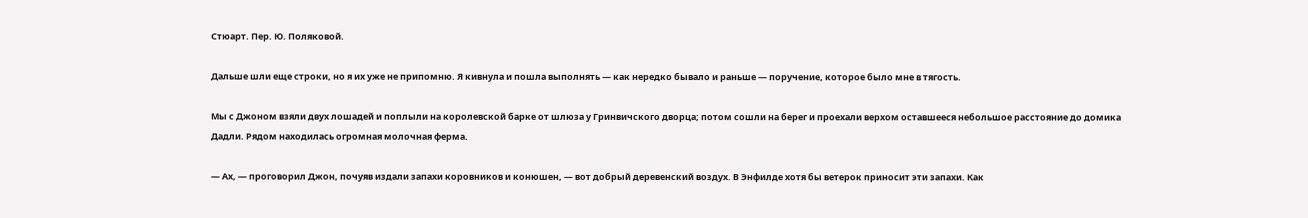Стюарт. Пер. Ю. Поляковой.

Дальше шли еще строки, но я их уже не припомню. Я кивнула и пошла выполнять — как нередко бывало и раньше — поручение, которое было мне в тягость.

Мы с Джоном взяли двух лошадей и поплыли на королевской барке от шлюза у Гринвичского дворца; потом сошли на берег и проехали верхом оставшееся небольшое расстояние до домика Дадли. Рядом находилась огромная молочная ферма.

— Ах, — проговорил Джон, почуяв издали запахи коровников и конюшен, — вот добрый деревенский воздух. В Энфилде хотя бы ветерок приносит эти запахи. Как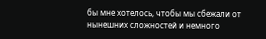бы мне хотелось, чтобы мы сбежали от нынешних сложностей и немного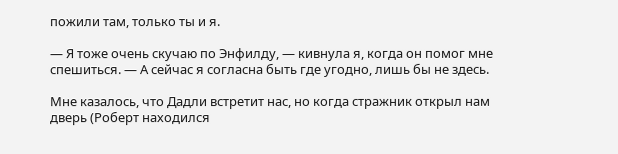пожили там, только ты и я.

— Я тоже очень скучаю по Энфилду, — кивнула я, когда он помог мне спешиться. — А сейчас я согласна быть где угодно, лишь бы не здесь.

Мне казалось, что Дадли встретит нас, но когда стражник открыл нам дверь (Роберт находился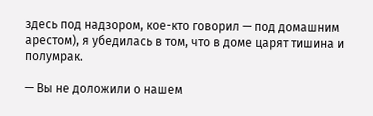здесь под надзором, кое-кто говорил — под домашним арестом), я убедилась в том, что в доме царят тишина и полумрак.

— Вы не доложили о нашем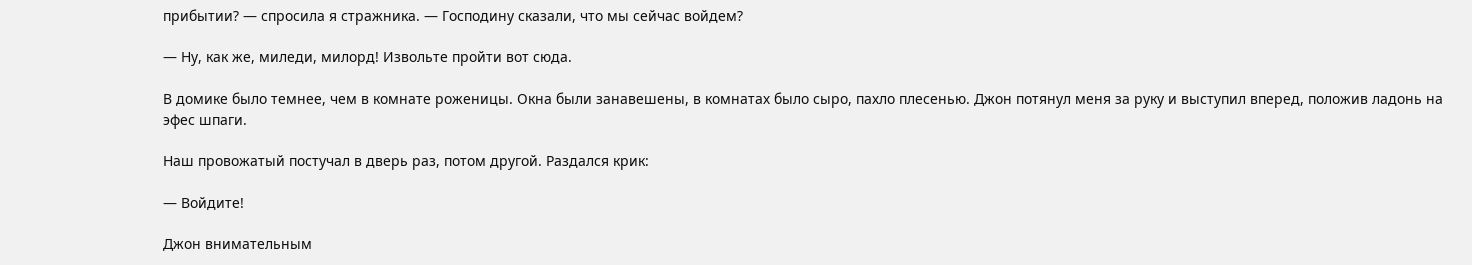прибытии? — спросила я стражника. — Господину сказали, что мы сейчас войдем?

— Ну, как же, миледи, милорд! Извольте пройти вот сюда.

В домике было темнее, чем в комнате роженицы. Окна были занавешены, в комнатах было сыро, пахло плесенью. Джон потянул меня за руку и выступил вперед, положив ладонь на эфес шпаги.

Наш провожатый постучал в дверь раз, потом другой. Раздался крик:

— Войдите!

Джон внимательным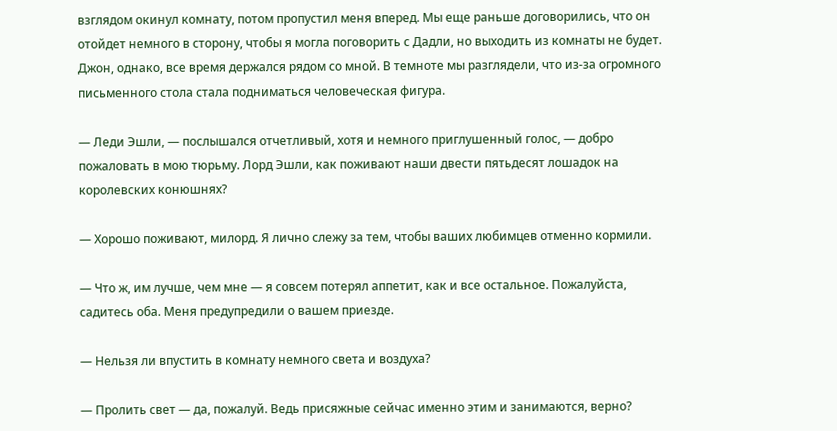взглядом окинул комнату, потом пропустил меня вперед. Мы еще раньше договорились, что он отойдет немного в сторону, чтобы я могла поговорить с Дадли, но выходить из комнаты не будет. Джон, однако, все время держался рядом со мной. В темноте мы разглядели, что из-за огромного письменного стола стала подниматься человеческая фигура.

— Леди Эшли, — послышался отчетливый, хотя и немного приглушенный голос, — добро пожаловать в мою тюрьму. Лорд Эшли, как поживают наши двести пятьдесят лошадок на королевских конюшнях?

— Хорошо поживают, милорд. Я лично слежу за тем, чтобы ваших любимцев отменно кормили.

— Что ж, им лучше, чем мне — я совсем потерял аппетит, как и все остальное. Пожалуйста, садитесь оба. Меня предупредили о вашем приезде.

— Нельзя ли впустить в комнату немного света и воздуха?

— Пролить свет — да, пожалуй. Ведь присяжные сейчас именно этим и занимаются, верно?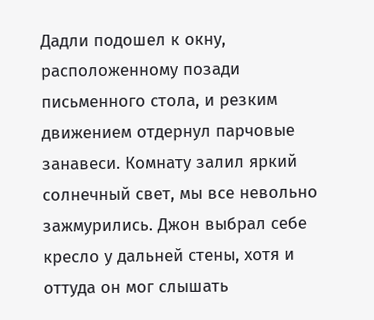Дадли подошел к окну, расположенному позади письменного стола, и резким движением отдернул парчовые занавеси. Комнату залил яркий солнечный свет, мы все невольно зажмурились. Джон выбрал себе кресло у дальней стены, хотя и оттуда он мог слышать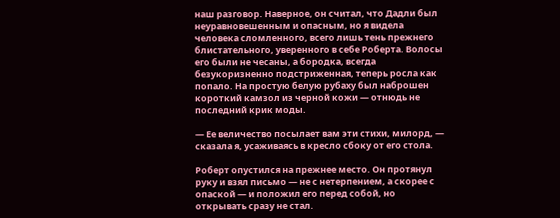наш разговор. Наверное, он считал, что Дадли был неуравновешенным и опасным, но я видела человека сломленного, всего лишь тень прежнего блистательного, уверенного в себе Роберта. Волосы его были не чесаны, а бородка, всегда безукоризненно подстриженная, теперь росла как попало. На простую белую рубаху был наброшен короткий камзол из черной кожи — отнюдь не последний крик моды.

— Ее величество посылает вам эти стихи, милорд, — сказала я, усаживаясь в кресло сбоку от его стола.

Роберт опустился на прежнее место. Он протянул руку и взял письмо — не с нетерпением, а скорее с опаской — и положил его перед собой, но открывать сразу не стал.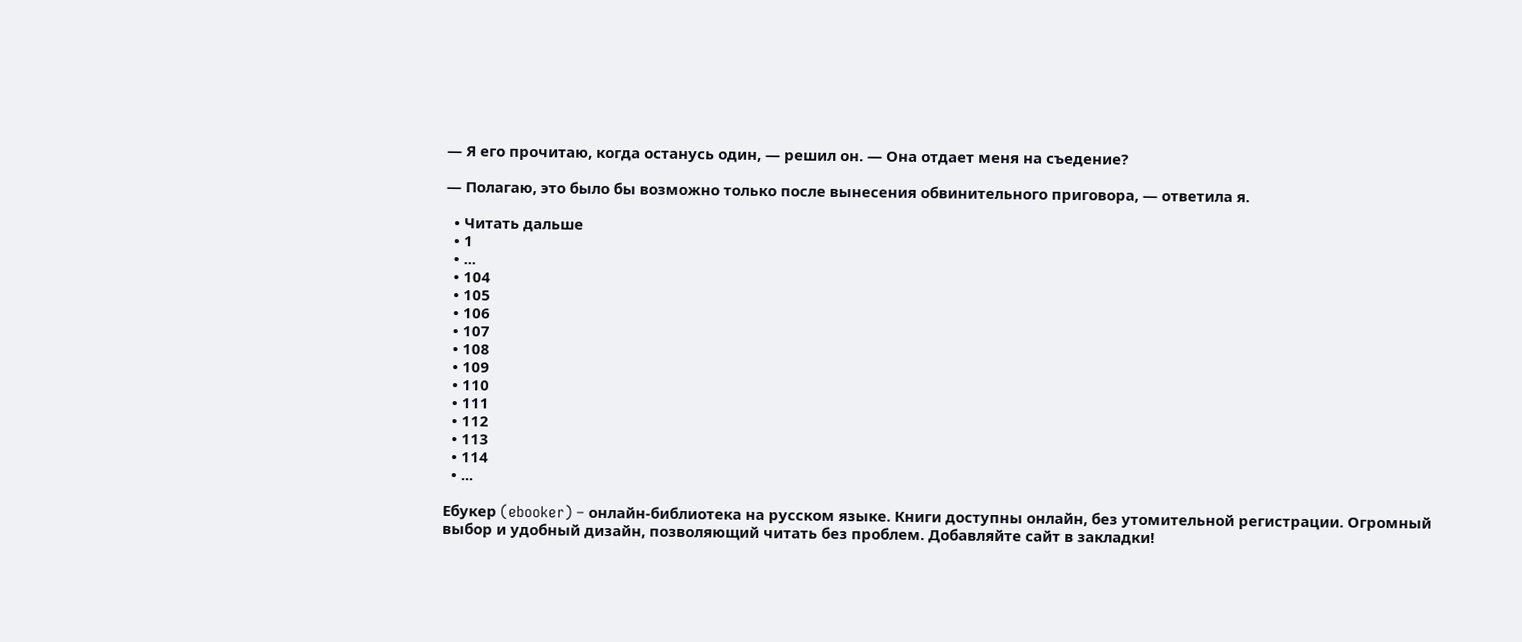— Я его прочитаю, когда останусь один, — решил он. — Она отдает меня на съедение?

— Полагаю, это было бы возможно только после вынесения обвинительного приговора, — ответила я.

  • Читать дальше
  • 1
  • ...
  • 104
  • 105
  • 106
  • 107
  • 108
  • 109
  • 110
  • 111
  • 112
  • 113
  • 114
  • ...

Ебукер (ebooker) – онлайн-библиотека на русском языке. Книги доступны онлайн, без утомительной регистрации. Огромный выбор и удобный дизайн, позволяющий читать без проблем. Добавляйте сайт в закладки!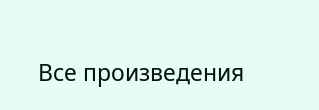Все произведения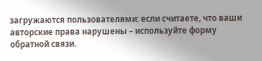загружаются пользователями: если считаете, что ваши авторские права нарушены – используйте форму обратной связи.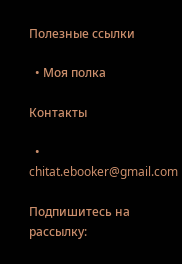Полезные ссылки

  • Моя полка

Контакты

  • chitat.ebooker@gmail.com

Подпишитесь на рассылку: